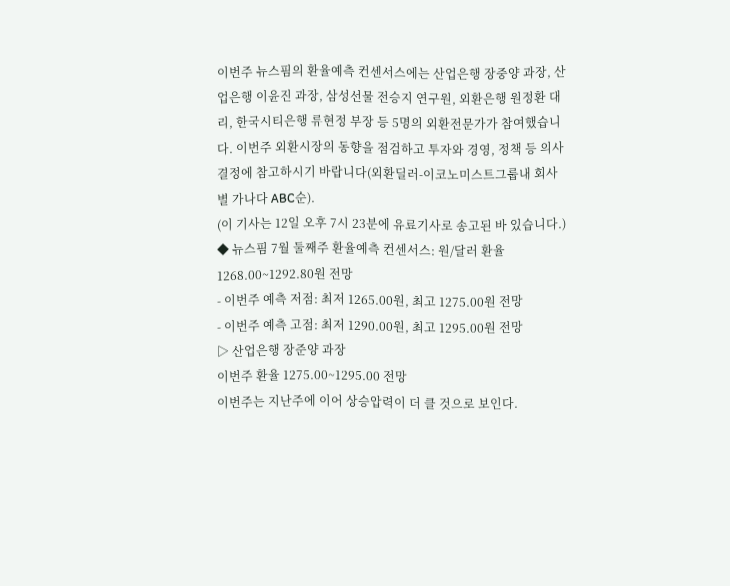이번주 뉴스핌의 환율예측 컨센서스에는 산업은행 장중양 과장, 산업은행 이윤진 과장, 삼성선물 전승지 연구원, 외환은행 원정환 대리, 한국시티은행 류현정 부장 등 5명의 외환전문가가 참여했습니다. 이번주 외환시장의 동향을 점검하고 투자와 경영, 정책 등 의사결정에 참고하시기 바랍니다(외환딜러-이코노미스트그룹내 회사별 가나다 ABC순).
(이 기사는 12일 오후 7시 23분에 유료기사로 송고된 바 있습니다.)
◆ 뉴스핌 7월 둘째주 환율예측 컨센서스: 원/달러 환율 1268.00~1292.80원 전망
- 이번주 예측 저점: 최저 1265.00원, 최고 1275.00원 전망
- 이번주 예측 고점: 최저 1290.00원, 최고 1295.00원 전망
▷ 산업은행 장준양 과장
이번주 환율 1275.00~1295.00 전망
이번주는 지난주에 이어 상승압력이 더 클 것으로 보인다.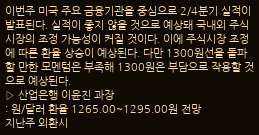이번주 미국 주요 금융기관을 중심으로 2/4분기 실적이 발표된다. 실적이 좋지 않을 것으로 예상돼 국내외 주식시장의 조정 가능성이 커질 것이다. 이에 주식시장 조정에 따른 환율 상승이 예상된다. 다만 1300원선을 돌파할 만한 모멘텀은 부족해 1300원은 부담으로 작용할 것으로 예상된다.
▷ 산업은행 이윤진 과장
: 원/달러 환율 1265.00~1295.00원 전망
지난주 외환시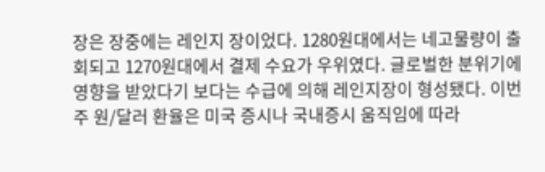장은 장중에는 레인지 장이었다. 1280원대에서는 네고물량이 출회되고 1270원대에서 결제 수요가 우위였다. 글로벌한 분위기에 영향을 받았다기 보다는 수급에 의해 레인지장이 형성됐다. 이번주 원/달러 환율은 미국 증시나 국내증시 움직임에 따라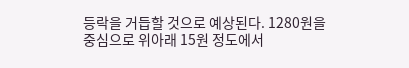등락을 거듭할 것으로 예상된다. 1280원을 중심으로 위아래 15원 정도에서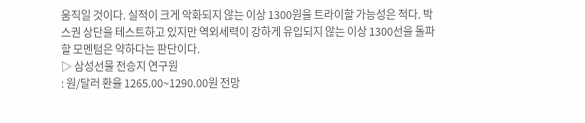움직일 것이다. 실적이 크게 악화되지 않는 이상 1300원을 트라이할 가능성은 적다. 박스권 상단을 테스트하고 있지만 역외세력이 강하게 유입되지 않는 이상 1300선을 돌파할 모멘텀은 약하다는 판단이다.
▷ 삼성선물 전승지 연구원
: 원/달러 환율 1265.00~1290.00원 전망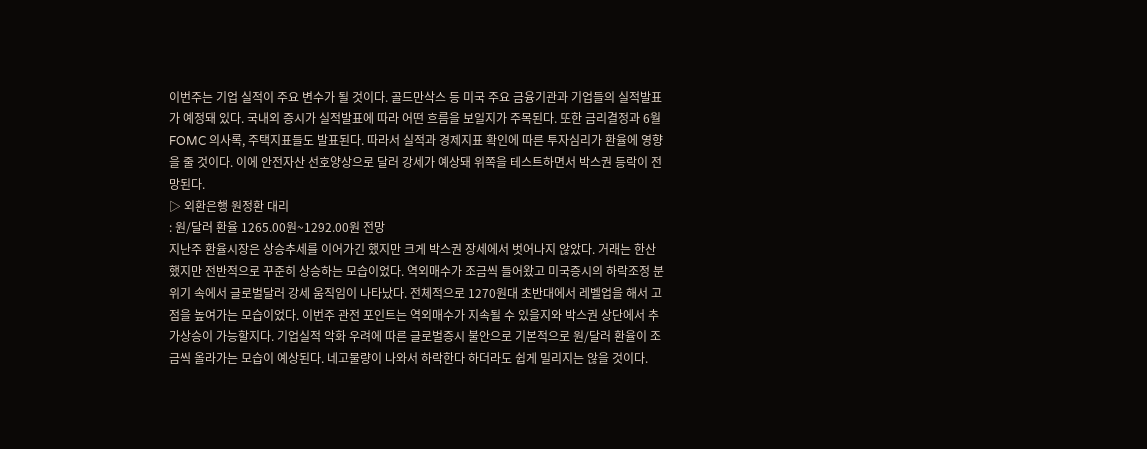이번주는 기업 실적이 주요 변수가 될 것이다. 골드만삭스 등 미국 주요 금융기관과 기업들의 실적발표가 예정돼 있다. 국내외 증시가 실적발표에 따라 어떤 흐름을 보일지가 주목된다. 또한 금리결정과 6월 FOMC 의사록, 주택지표들도 발표된다. 따라서 실적과 경제지표 확인에 따른 투자심리가 환율에 영향을 줄 것이다. 이에 안전자산 선호양상으로 달러 강세가 예상돼 위쪽을 테스트하면서 박스권 등락이 전망된다.
▷ 외환은행 원정환 대리
: 원/달러 환율 1265.00원~1292.00원 전망
지난주 환율시장은 상승추세를 이어가긴 했지만 크게 박스권 장세에서 벗어나지 않았다. 거래는 한산했지만 전반적으로 꾸준히 상승하는 모습이었다. 역외매수가 조금씩 들어왔고 미국증시의 하락조정 분위기 속에서 글로벌달러 강세 움직임이 나타났다. 전체적으로 1270원대 초반대에서 레벨업을 해서 고점을 높여가는 모습이었다. 이번주 관전 포인트는 역외매수가 지속될 수 있을지와 박스권 상단에서 추가상승이 가능할지다. 기업실적 악화 우려에 따른 글로벌증시 불안으로 기본적으로 원/달러 환율이 조금씩 올라가는 모습이 예상된다. 네고물량이 나와서 하락한다 하더라도 쉽게 밀리지는 않을 것이다.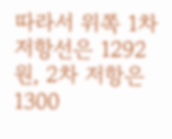따라서 위쪽 1차 저항선은 1292원, 2차 저항은 1300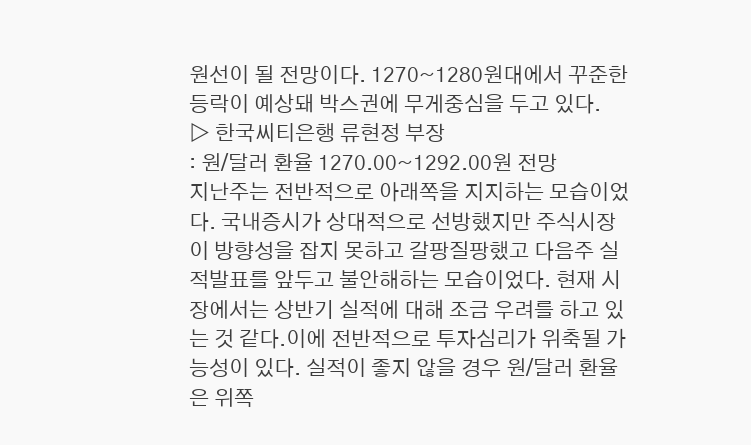원선이 될 전망이다. 1270~1280원대에서 꾸준한 등락이 예상돼 박스권에 무게중심을 두고 있다.
▷ 한국씨티은행 류현정 부장
: 원/달러 환율 1270.00~1292.00원 전망
지난주는 전반적으로 아래쪽을 지지하는 모습이었다. 국내증시가 상대적으로 선방했지만 주식시장이 방향성을 잡지 못하고 갈팡질팡했고 다음주 실적발표를 앞두고 불안해하는 모습이었다. 현재 시장에서는 상반기 실적에 대해 조금 우려를 하고 있는 것 같다.이에 전반적으로 투자심리가 위축될 가능성이 있다. 실적이 좋지 않을 경우 원/달러 환율은 위쪽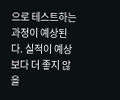으로 테스트하는 과정이 예상된다. 실적이 예상보다 더 좋지 않을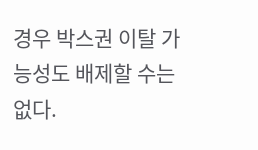경우 박스권 이탈 가능성도 배제할 수는 없다.